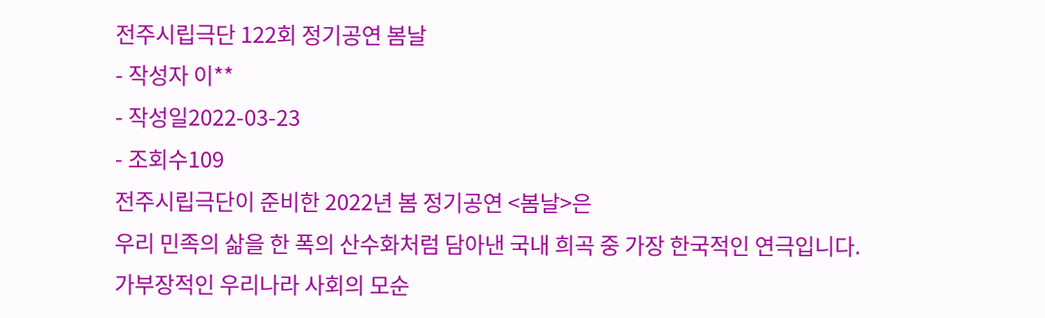전주시립극단 122회 정기공연 봄날
- 작성자 이**
- 작성일2022-03-23
- 조회수109
전주시립극단이 준비한 2022년 봄 정기공연 <봄날>은
우리 민족의 삶을 한 폭의 산수화처럼 담아낸 국내 희곡 중 가장 한국적인 연극입니다.
가부장적인 우리나라 사회의 모순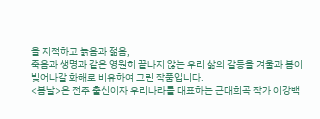을 지적하고 늙음과 젊음,
죽음과 생명과 같은 영원히 끝나지 않는 우리 삶의 갈등을 겨울과 봄이 빚어나갈 화해로 비유하여 그린 작품입니다.
<봄날>은 전주 출신이자 우리나라를 대표하는 근대희곡 작가 이강백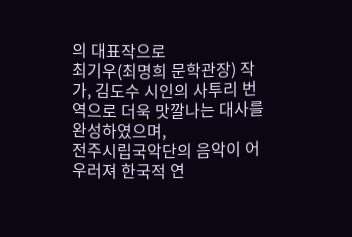의 대표작으로
최기우(최명희 문학관장) 작가, 김도수 시인의 사투리 번역으로 더욱 맛깔나는 대사를 완성하였으며,
전주시립국악단의 음악이 어우러져 한국적 연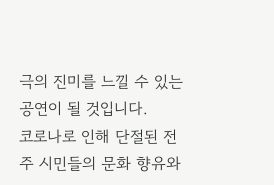극의 진미를 느낄 수 있는 공연이 될 것입니다.
코로나로 인해 단절된 전주 시민들의 문화 향유와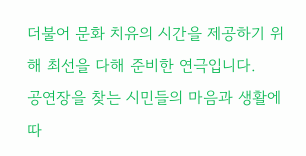더불어 문화 치유의 시간을 제공하기 위해 최선을 다해 준비한 연극입니다.
공연장을 찾는 시민들의 마음과 생활에 따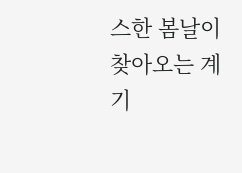스한 봄날이 찾아오는 계기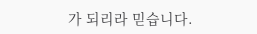가 되리라 믿습니다.